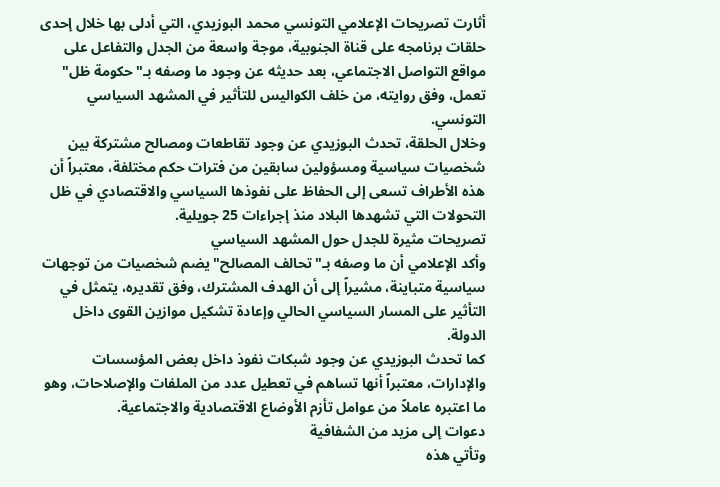أثارت تصريحات الإعلامي التونسي محمد البوزيدي، التي أدلى بها خلال إحدى حلقات برنامجه على قناة الجنوبية، موجة واسعة من الجدل والتفاعل على مواقع التواصل الاجتماعي، بعد حديثه عن وجود ما وصفه بـ"حكومة ظل" تعمل، وفق روايته، من خلف الكواليس للتأثير في المشهد السياسي التونسي.
وخلال الحلقة، تحدث البوزيدي عن وجود تقاطعات ومصالح مشتركة بين شخصيات سياسية ومسؤولين سابقين من فترات حكم مختلفة، معتبراً أن هذه الأطراف تسعى إلى الحفاظ على نفوذها السياسي والاقتصادي في ظل التحولات التي تشهدها البلاد منذ إجراءات 25 جويلية.
تصريحات مثيرة للجدل حول المشهد السياسي
وأكد الإعلامي أن ما وصفه بـ"تحالف المصالح" يضم شخصيات من توجهات سياسية متباينة، مشيراً إلى أن الهدف المشترك، وفق تقديره، يتمثل في التأثير على المسار السياسي الحالي وإعادة تشكيل موازين القوى داخل الدولة.
كما تحدث البوزيدي عن وجود شبكات نفوذ داخل بعض المؤسسات والإدارات، معتبراً أنها تساهم في تعطيل عدد من الملفات والإصلاحات، وهو ما اعتبره عاملاً من عوامل تأزم الأوضاع الاقتصادية والاجتماعية.
دعوات إلى مزيد من الشفافية
وتأتي هذه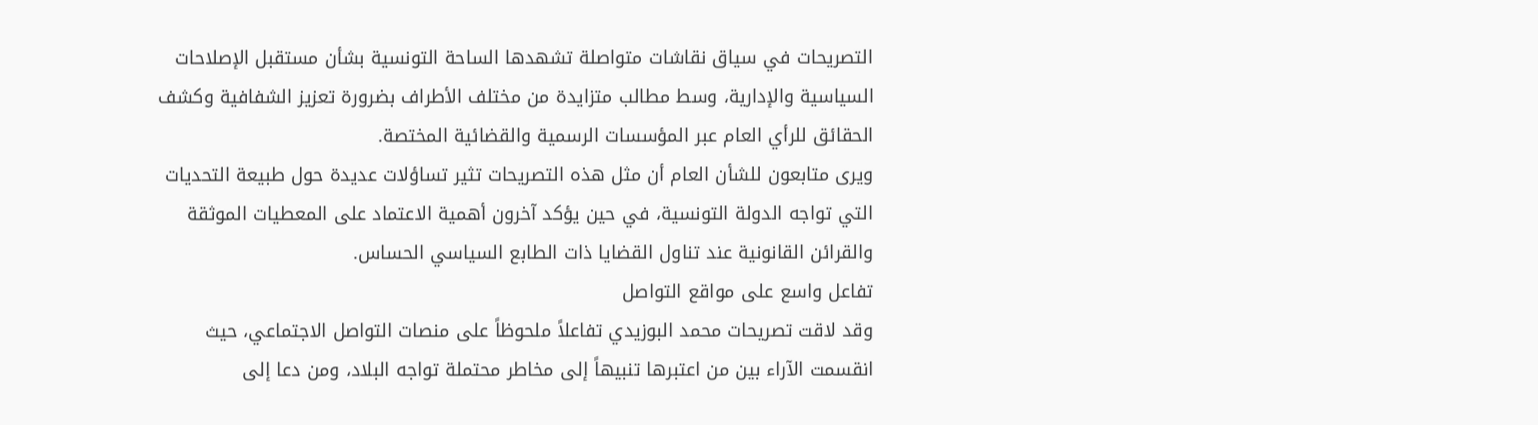التصريحات في سياق نقاشات متواصلة تشهدها الساحة التونسية بشأن مستقبل الإصلاحات السياسية والإدارية، وسط مطالب متزايدة من مختلف الأطراف بضرورة تعزيز الشفافية وكشف الحقائق للرأي العام عبر المؤسسات الرسمية والقضائية المختصة.
ويرى متابعون للشأن العام أن مثل هذه التصريحات تثير تساؤلات عديدة حول طبيعة التحديات التي تواجه الدولة التونسية، في حين يؤكد آخرون أهمية الاعتماد على المعطيات الموثقة والقرائن القانونية عند تناول القضايا ذات الطابع السياسي الحساس.
تفاعل واسع على مواقع التواصل
وقد لاقت تصريحات محمد البوزيدي تفاعلاً ملحوظاً على منصات التواصل الاجتماعي، حيث انقسمت الآراء بين من اعتبرها تنبيهاً إلى مخاطر محتملة تواجه البلاد، ومن دعا إلى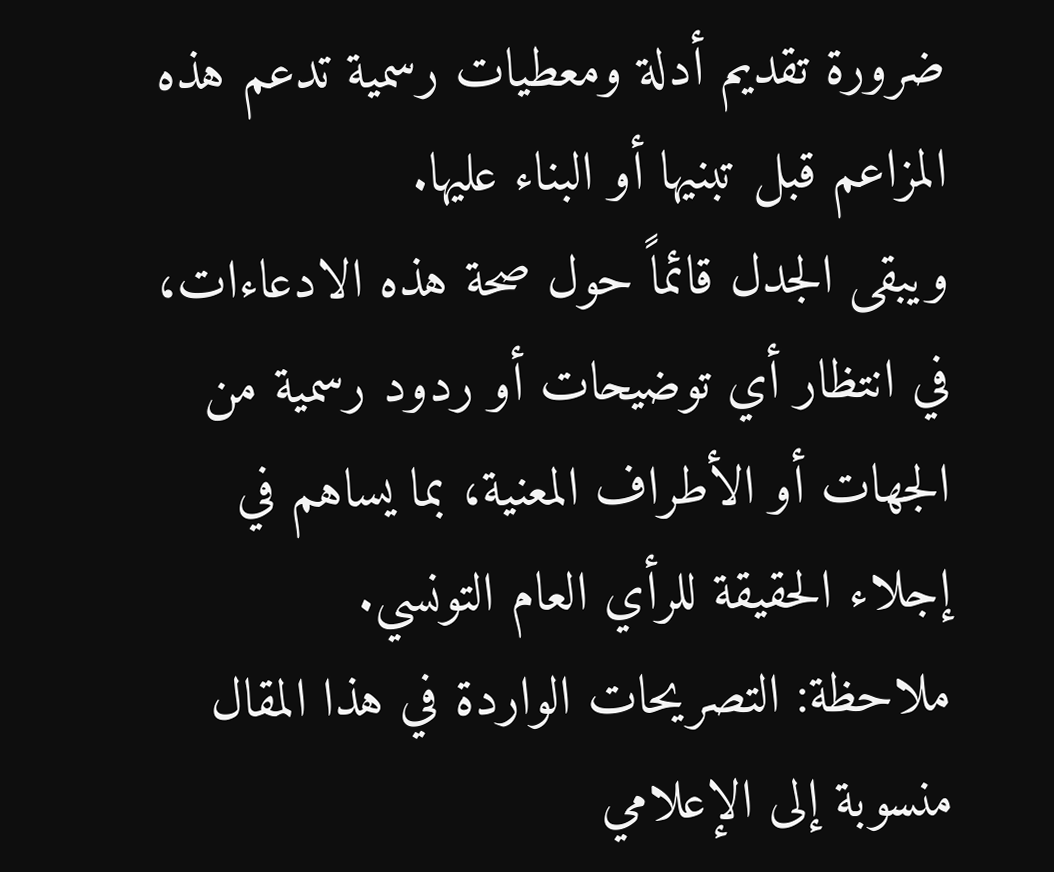ضرورة تقديم أدلة ومعطيات رسمية تدعم هذه المزاعم قبل تبنيها أو البناء عليها.
ويبقى الجدل قائماً حول صحة هذه الادعاءات، في انتظار أي توضيحات أو ردود رسمية من الجهات أو الأطراف المعنية، بما يساهم في إجلاء الحقيقة للرأي العام التونسي.
ملاحظة: التصريحات الواردة في هذا المقال منسوبة إلى الإعلامي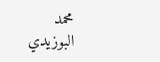محمد البوزيدي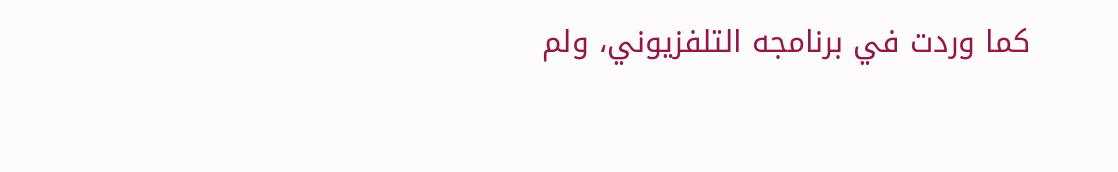كما وردت في برنامجه التلفزيوني، ولم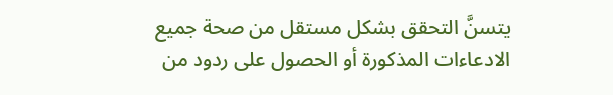يتسنَّ التحقق بشكل مستقل من صحة جميع الادعاءات المذكورة أو الحصول على ردود من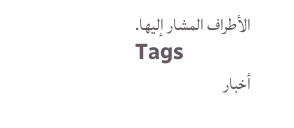الأطراف المشار إليها.
Tags
أخبار